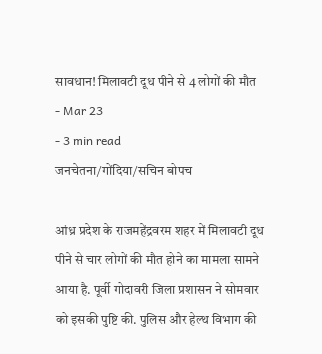सावधान! मिलावटी दूध पीने से 4 लोगों की मौत
- Mar 23
- 3 min read
जनचेतना/गोंदिया/सचिन बोपच

आंध्र प्रदेश के राजमहेंद्रवरम शहर में मिलावटी दूध पीने से चार लोगों की मौत होने का मामला सामने आया है. पूर्वी गोदावरी जिला प्रशासन ने सोमवार को इसकी पुष्टि की. पुलिस और हेल्थ विभाग की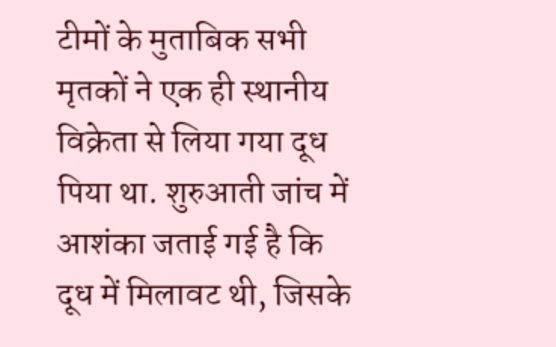टीमों के मुताबिक सभी मृतकों ने एक ही स्थानीय विक्रेता से लिया गया दूध पिया था. शुरुआती जांच में आशंका जताई गई है कि दूध में मिलावट थी, जिसके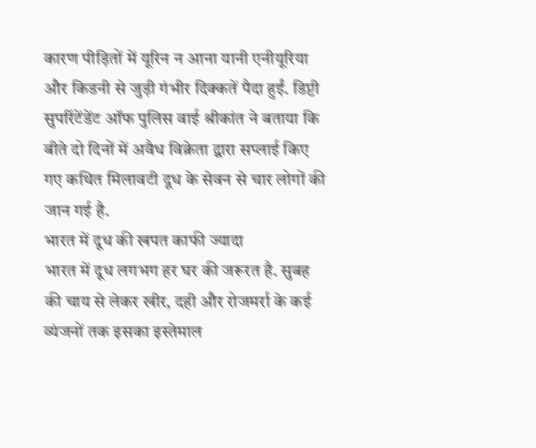कारण पीड़ितों में यूरिन न आना यानी एनीयूरिया और किडनी से जुड़ी गंभीर दिक्कतें पैदा हुईं. डिप्टी सुपरिंटेंडेंट ऑफ पुलिस वाई श्रीकांत ने बताया कि बीते दो दिनों में अवैध विक्रेता द्वारा सप्लाई किए गए कथित मिलावटी दूध के सेवन से चार लोगों की जान गई है.
भारत में दूध की खपत काफी ज्यादा
भारत में दूध लगभग हर घर की जरूरत है. सुबह की चाय से लेकर खीर, दही और रोजमर्रा के कई व्यंजनों तक इसका इस्तेमाल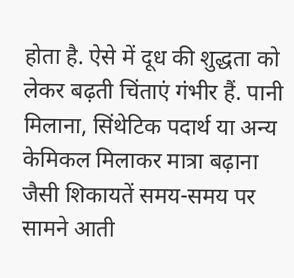होता है. ऐसे में दूध की शुद्धता को लेकर बढ़ती चिंताएं गंभीर हैं. पानी मिलाना, सिंथेटिक पदार्थ या अन्य केमिकल मिलाकर मात्रा बढ़ाना जैसी शिकायतें समय-समय पर सामने आती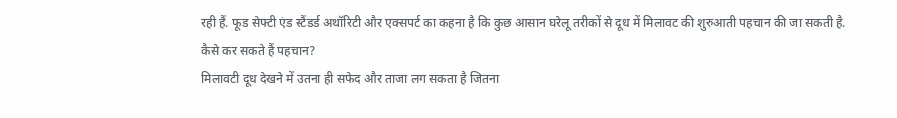रही हैं. फूड सेफ्टी एंड स्टैंडर्ड अथॉरिटी और एक्सपर्ट का कहना है कि कुछ आसान घरेलू तरीकों से दूध में मिलावट की शुरुआती पहचान की जा सकती है.
कैसे कर सकते हैं पहचान?
मिलावटी दूध देखने में उतना ही सफेद और ताजा लग सकता है जितना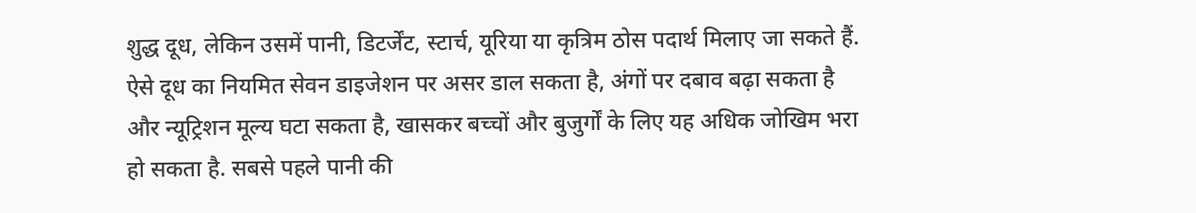शुद्ध दूध, लेकिन उसमें पानी, डिटर्जेंट, स्टार्च, यूरिया या कृत्रिम ठोस पदार्थ मिलाए जा सकते हैं. ऐसे दूध का नियमित सेवन डाइजेशन पर असर डाल सकता है, अंगों पर दबाव बढ़ा सकता है और न्यूट्रिशन मूल्य घटा सकता है, खासकर बच्चों और बुजुर्गों के लिए यह अधिक जोखिम भरा हो सकता है. सबसे पहले पानी की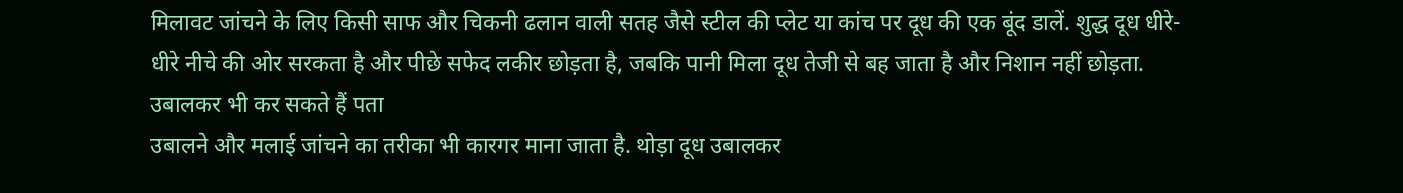मिलावट जांचने के लिए किसी साफ और चिकनी ढलान वाली सतह जैसे स्टील की प्लेट या कांच पर दूध की एक बूंद डालें. शुद्ध दूध धीरे-धीरे नीचे की ओर सरकता है और पीछे सफेद लकीर छोड़ता है, जबकि पानी मिला दूध तेजी से बह जाता है और निशान नहीं छोड़ता.
उबालकर भी कर सकते हैं पता
उबालने और मलाई जांचने का तरीका भी कारगर माना जाता है. थोड़ा दूध उबालकर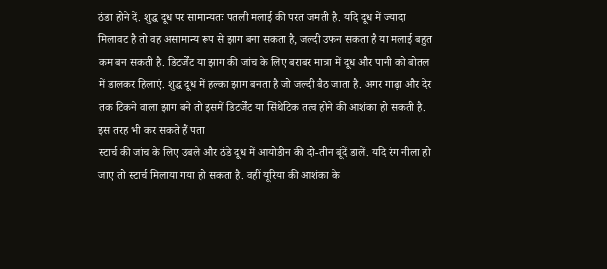ठंडा होने दें. शुद्ध दूध पर सामान्यतः पतली मलाई की परत जमती है. यदि दूध में ज्यादा मिलावट है तो वह असामान्य रूप से झाग बना सकता है, जल्दी उफन सकता है या मलाई बहुत कम बन सकती है. डिटर्जेंट या झाग की जांच के लिए बराबर मात्रा में दूध और पानी को बोतल में डालकर हिलाएं. शुद्ध दूध में हल्का झाग बनता है जो जल्दी बैठ जाता है. अगर गाढ़ा और देर तक टिकने वाला झाग बने तो इसमें डिटर्जेंट या सिंथेटिक तत्व होने की आशंका हो सकती है.
इस तरह भी कर सकते हैं पता
स्टार्च की जांच के लिए उबले और ठंडे दूध में आयोडीन की दो-तीन बूंदें डालें. यदि रंग नीला हो जाए तो स्टार्च मिलाया गया हो सकता है. वहीं यूरिया की आशंका के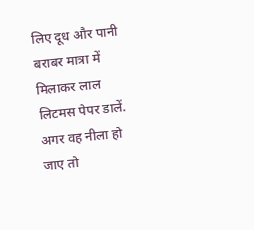लिए दूध और पानी बराबर मात्रा में मिलाकर लाल लिटमस पेपर डालें. अगर वह नीला हो जाए तो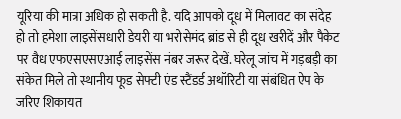यूरिया की मात्रा अधिक हो सकती है. यदि आपको दूध में मिलावट का संदेह हो तो हमेशा लाइसेंसधारी डेयरी या भरोसेमंद ब्रांड से ही दूध खरीदें और पैकेट पर वैध एफएसएसएआई लाइसेंस नंबर जरूर देखें. घरेलू जांच में गड़बड़ी का संकेत मिले तो स्थानीय फूड सेफ्टी एंड स्टैंडर्ड अथॉरिटी या संबंधित ऐप के जरिए शिकायत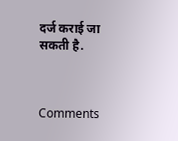दर्ज कराई जा सकती है.



Comments